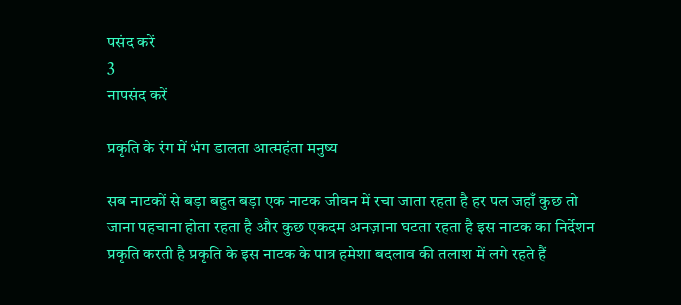पसंद करें
3
नापसंद करें

प्रकृति के रंग में भंग डालता आत्महंता मनुष्य

सब नाटकों से बड़ा बहुत बड़ा एक नाटक जीवन में रचा जाता रहता है हर पल जहाँ कुछ तो जाना पहचाना होता रहता है और कुछ एकदम अनज़ाना घटता रहता है इस नाटक का निर्देशन प्रकृति करती है प्रकृति के इस नाटक के पात्र हमेशा बदलाव की तलाश में लगे रहते हैं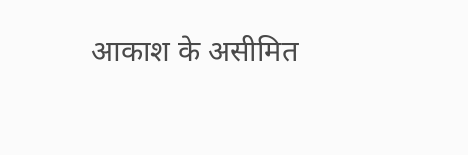आकाश के असीमित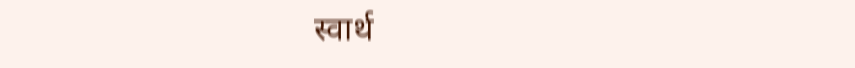स्वार्थ